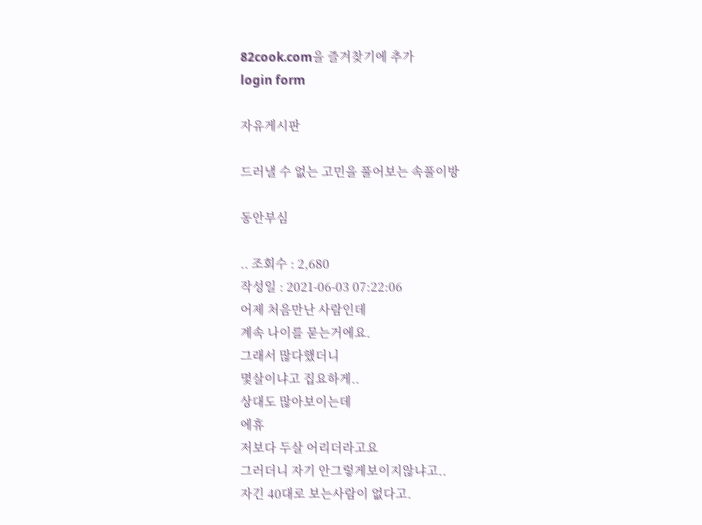82cook.com을 즐겨찾기에 추가
login form

자유게시판

드러낼 수 없는 고민을 풀어보는 속풀이방

동안부심

.. 조회수 : 2,680
작성일 : 2021-06-03 07:22:06
어제 처음만난 사람인데
계속 나이를 묻는거에요.
그래서 많다했더니
몇살이냐고 집요하게..
상대도 많아보이는데
에휴
저보다 두살 어리더라고요
그러더니 자기 안그렇게보이지않냐고..
자긴 40대로 보는사람이 없다고.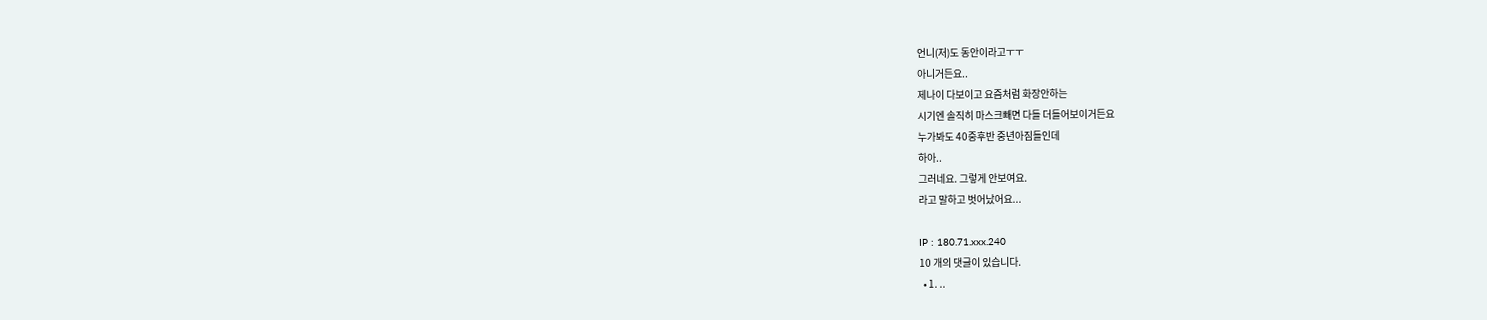언니(저)도 동안이라고ㅜㅜ
아니거든요..
제나이 다보이고 요즘처럼 화장안하는
시기엔 솔직히 마스크빼면 다들 더들어보이거든요
누가봐도 40중후반 중년아짐들인데
하아..
그러네요. 그렇게 안보여요.
라고 말하고 벗어났어요...

IP : 180.71.xxx.240
10 개의 댓글이 있습니다.
  • 1. ..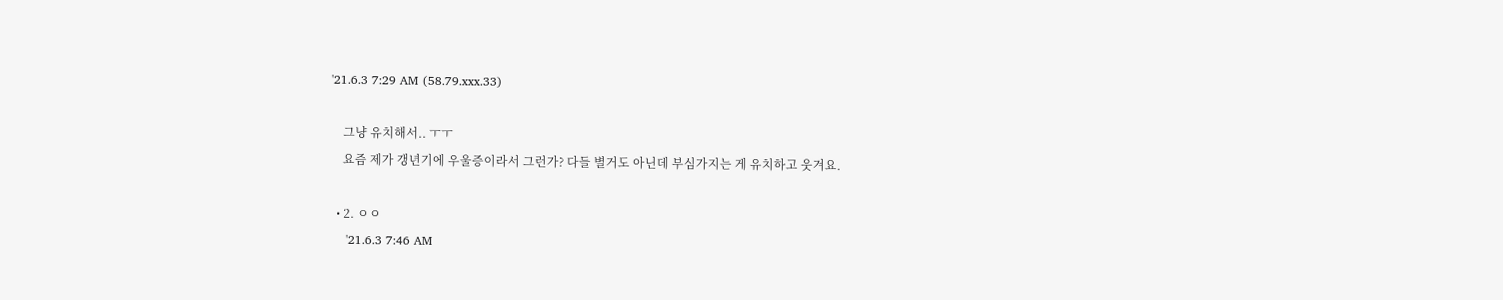'21.6.3 7:29 AM (58.79.xxx.33)

    그냥 유치해서.. ㅜㅜ
    요즘 제가 갱년기에 우울증이라서 그런가? 다들 별거도 아닌데 부심가지는 게 유치하고 웃겨요.

  • 2. ㅇㅇ
    '21.6.3 7:46 AM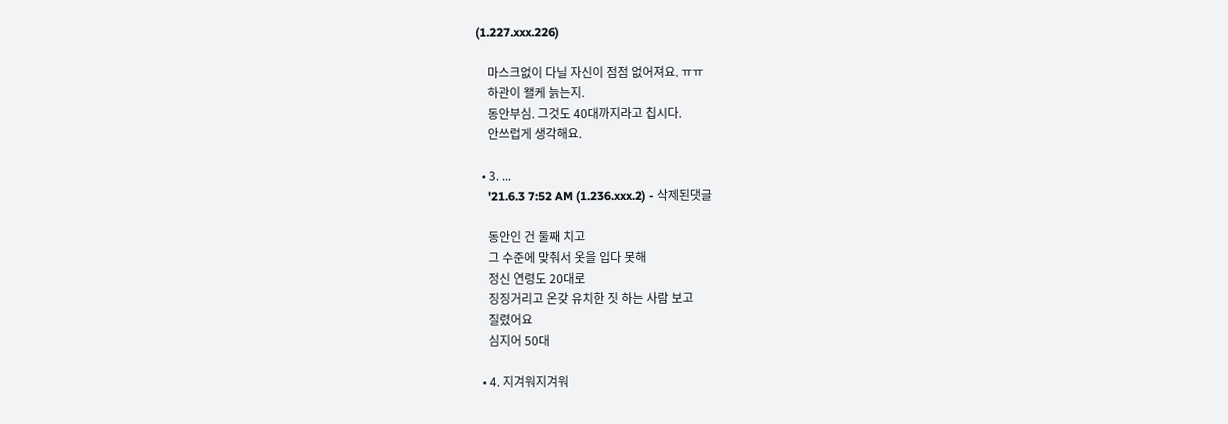(1.227.xxx.226)

    마스크없이 다닐 자신이 점점 없어져요. ㅠㅠ
    하관이 왤케 늙는지.
    동안부심. 그것도 40대까지라고 칩시다.
    안쓰럽게 생각해요.

  • 3. ...
    '21.6.3 7:52 AM (1.236.xxx.2) - 삭제된댓글

    동안인 건 둘째 치고
    그 수준에 맞춰서 옷을 입다 못해
    정신 연령도 20대로
    징징거리고 온갖 유치한 짓 하는 사람 보고
    질렸어요
    심지어 50대

  • 4. 지겨워지겨워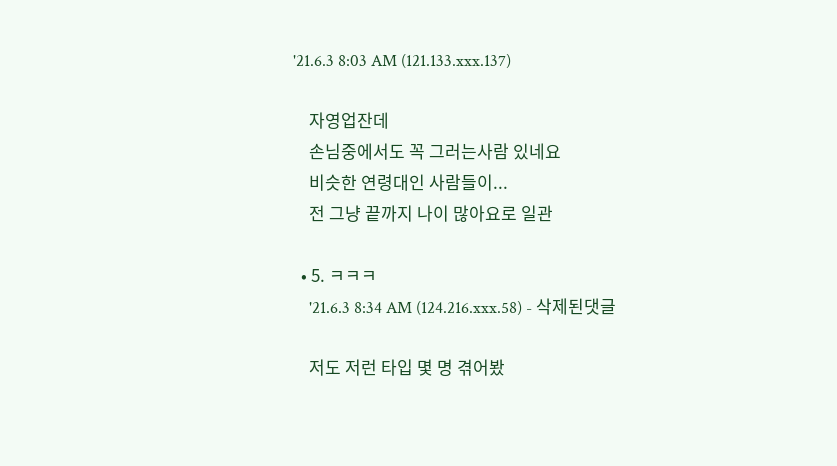'21.6.3 8:03 AM (121.133.xxx.137)

    자영업잔데
    손님중에서도 꼭 그러는사람 있네요
    비슷한 연령대인 사람들이...
    전 그냥 끝까지 나이 많아요로 일관

  • 5. ㅋㅋㅋ
    '21.6.3 8:34 AM (124.216.xxx.58) - 삭제된댓글

    저도 저런 타입 몇 명 겪어봤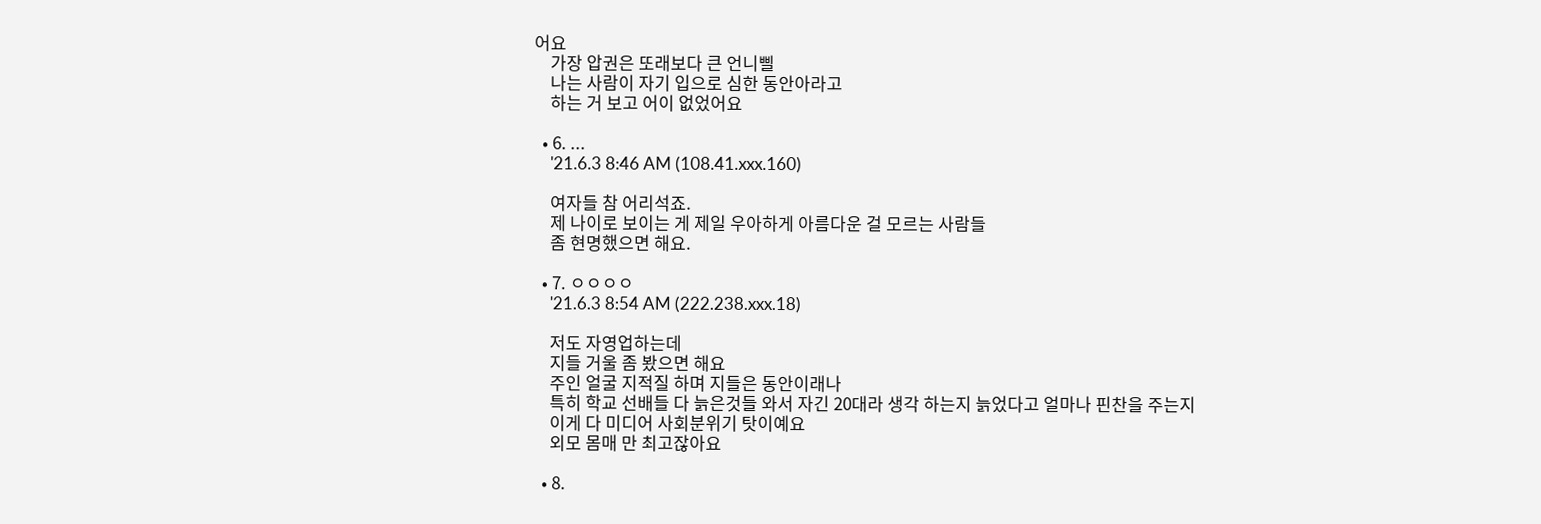어요
    가장 압권은 또래보다 큰 언니삘
    나는 사람이 자기 입으로 심한 동안아라고
    하는 거 보고 어이 없었어요

  • 6. ...
    '21.6.3 8:46 AM (108.41.xxx.160)

    여자들 참 어리석죠.
    제 나이로 보이는 게 제일 우아하게 아름다운 걸 모르는 사람들
    좀 현명했으면 해요.

  • 7. ㅇㅇㅇㅇ
    '21.6.3 8:54 AM (222.238.xxx.18)

    저도 자영업하는데
    지들 거울 좀 봤으면 해요
    주인 얼굴 지적질 하며 지들은 동안이래나
    특히 학교 선배들 다 늙은것들 와서 자긴 20대라 생각 하는지 늙었다고 얼마나 핀찬을 주는지
    이게 다 미디어 사회분위기 탓이예요
    외모 몸매 만 최고잖아요

  • 8.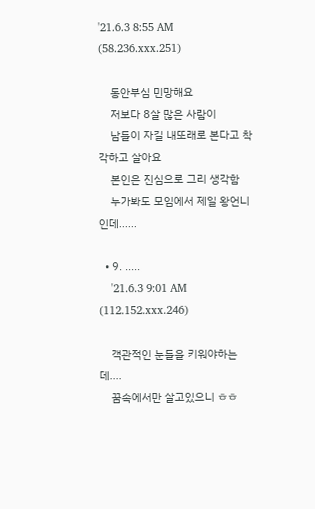'21.6.3 8:55 AM (58.236.xxx.251)

    동안부심 민망해요
    저보다 8살 많은 사람이
    남들이 자길 내또래로 본다고 착각하고 살아요
    본인은 진심으로 그리 생각함
    누가봐도 모임에서 제일 왕언니인데......

  • 9. .....
    '21.6.3 9:01 AM (112.152.xxx.246)

    객관적인 눈들을 키워야하는데....
    꿈속에서만 살고있으니 ㅎㅎ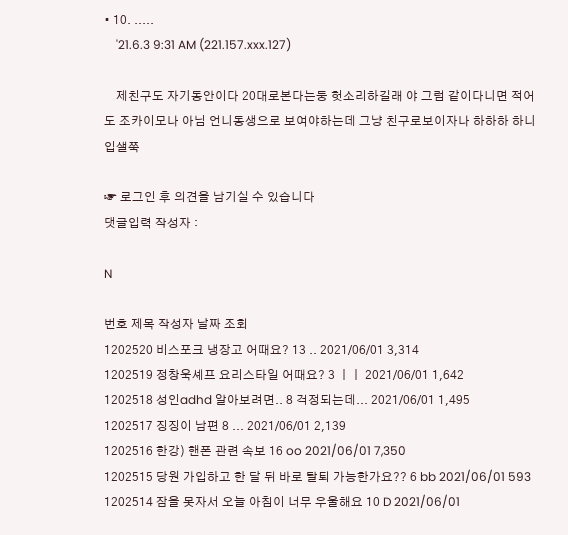• 10. .....
    '21.6.3 9:31 AM (221.157.xxx.127)

    제친구도 자기동안이다 20대로본다는둥 헛소리하길래 야 그럼 같이다니면 적어도 조카이모나 아님 언니동생으로 보여야하는데 그냥 친구로보이자나 하하하 하니 입샐쭉

☞ 로그인 후 의견을 남기실 수 있습니다
댓글입력 작성자 :

N

번호 제목 작성자 날짜 조회
1202520 비스포크 냉장고 어때요? 13 .. 2021/06/01 3,314
1202519 정창욱셰프 요리스타일 어때요? 3 ㅣㅣ 2021/06/01 1,642
1202518 성인adhd 알아보려면.. 8 걱정되는데... 2021/06/01 1,495
1202517 징징이 남편 8 ... 2021/06/01 2,139
1202516 한강) 핸폰 관련 속보 16 oo 2021/06/01 7,350
1202515 당원 가입하고 한 달 뒤 바로 탈퇴 가능한가요?? 6 bb 2021/06/01 593
1202514 잠을 못자서 오늘 아침이 너무 우울해요 10 D 2021/06/01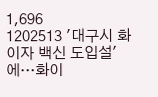1,696
1202513 '대구시 화이자 백신 도입설'에…화이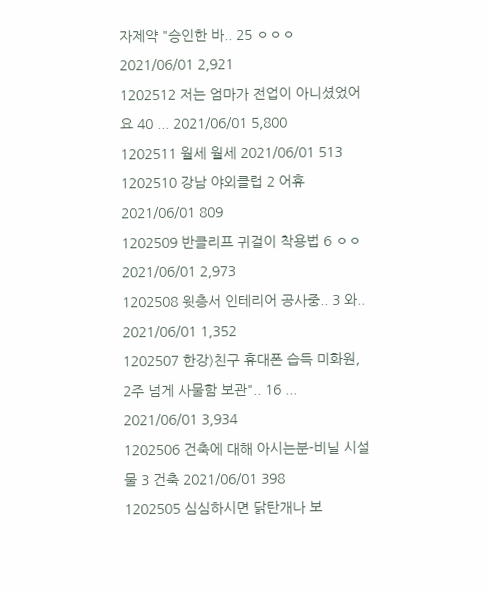자제약 "승인한 바.. 25 ㅇㅇㅇ 2021/06/01 2,921
1202512 저는 엄마가 전업이 아니셨었어요 40 ... 2021/06/01 5,800
1202511 월세 월세 2021/06/01 513
1202510 강남 야외클럽 2 어휴 2021/06/01 809
1202509 반클리프 귀걸이 착용법 6 ㅇㅇ 2021/06/01 2,973
1202508 윗층서 인테리어 공사중.. 3 와.. 2021/06/01 1,352
1202507 한강)친구 휴대폰 습득 미화원, 2주 넘게 사물함 보관".. 16 ... 2021/06/01 3,934
1202506 건축에 대해 아시는분-비닐 시설물 3 건축 2021/06/01 398
1202505 심심하시면 닭탄개나 보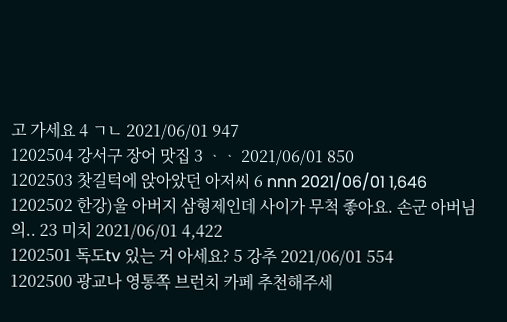고 가세요 4 ㄱㄴ 2021/06/01 947
1202504 강서구 장어 맛집 3 ᆞᆞ 2021/06/01 850
1202503 찻길턱에 앉아았던 아저씨 6 nnn 2021/06/01 1,646
1202502 한강)울 아버지 삼형제인데 사이가 무척 좋아요. 손군 아버님 의.. 23 미치 2021/06/01 4,422
1202501 독도tv 있는 거 아세요? 5 강추 2021/06/01 554
1202500 광교나 영통쪽 브런치 카페 추천해주세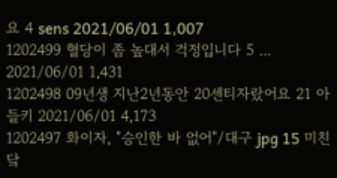요 4 sens 2021/06/01 1,007
1202499 혈당이 좀 높대서 걱정입니다 5 ... 2021/06/01 1,431
1202498 09년생 지난2년동안 20센티자랐어요 21 아들키 2021/06/01 4,173
1202497 화이자, "승인한 바 없어"/대구 jpg 15 미친닼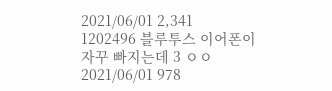2021/06/01 2,341
1202496 블루투스 이어폰이 자꾸 빠지는데 3 ㅇㅇ 2021/06/01 978